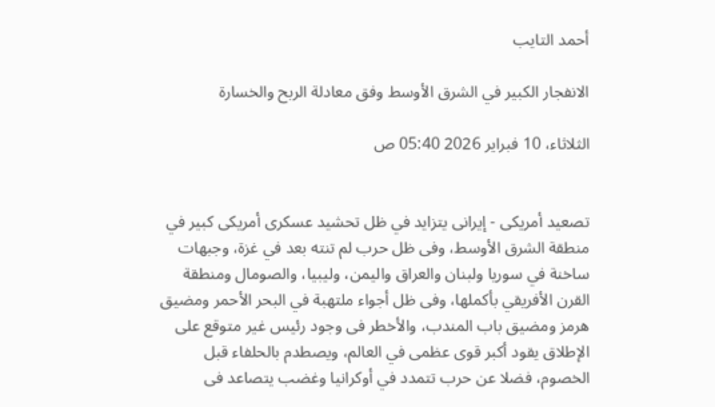أحمد التايب

الانفجار الكبير في الشرق الأوسط وفق معادلة الربح والخسارة

الثلاثاء، 10 فبراير 2026 05:40 ص


تصعيد أمريكى - إيرانى يتزايد في ظل تحشيد عسكرى أمريكى كبير في منطقة الشرق الأوسط، وفى ظل حرب لم تنته بعد في غزة، وجبهات ساخنة في سوريا ولبنان والعراق واليمن، وليبيا، والصومال ومنطقة القرن الأفريقي بأكملها، وفى ظل أجواء ملتهبة في البحر الأحمر ومضيق هرمز ومضيق باب المندب، والأخطر فى وجود رئيس غير متوقع على الإطلاق يقود أكبر قوى عظمى في العالم، ويصطدم بالحلفاء قبل الخصوم، فضلا عن حرب تتمدد في أوكرانيا وغضب يتصاعد فى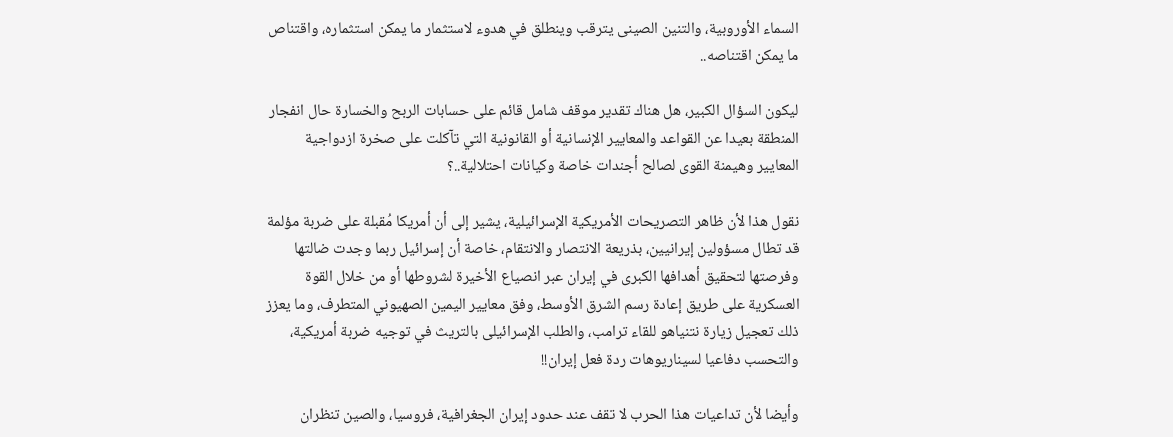السماء الأوروبية، والتنين الصينى يترقب وينطلق في هدوء لاستثمار ما يمكن استثماره، واقتناص ما يمكن اقتناصه..

ليكون السؤال الكبير، هل هناك تقدير موقف شامل قائم على حسابات الربح والخسارة حال انفجار المنطقة بعيدا عن القواعد والمعايير الإنسانية أو القانونية التي تآكلت على صخرة ازدواجية المعايير وهيمنة القوى لصالح أجندات خاصة وكيانات احتلالية..؟

نقول هذا لأن ظاهر التصريحات الأمريكية الإسرائيلية، يشير إلى أن أمريكا مُقبلة على ضربة مؤلمة قد تطال مسؤولين إيرانيين، بذريعة الانتصار والانتقام، خاصة أن إسرائيل ربما وجدت ضالتها وفرصتها لتحقيق أهدافها الكبرى في إيران عبر انصياع الأخيرة لشروطها أو من خلال القوة العسكرية على طريق إعادة رسم الشرق الأوسط، وفق معايير اليمين الصهيوني المتطرف، وما يعزز ذلك تعجيل زيارة نتنياهو للقاء ترامب، والطلب الإسرائيلى بالتريث في توجيه ضربة أمريكية، والتحسب دفاعيا لسيناريوهات ردة فعل إيران!!

وأيضا لأن تداعيات هذا الحرب لا تقف عند حدود إيران الجغرافية، فروسيا، والصين تنظران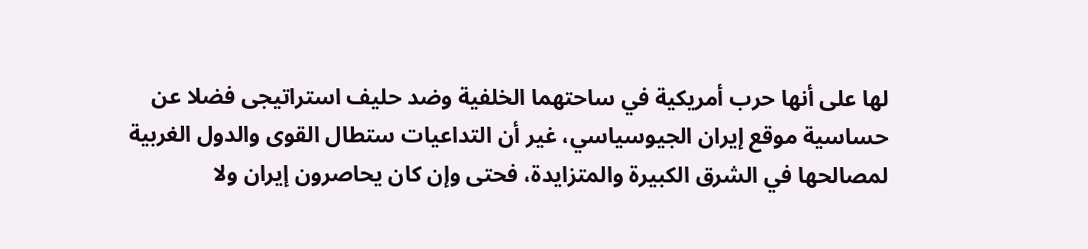لها على أنها حرب أمريكية في ساحتهما الخلفية وضد حليف استراتيجى فضلا عن حساسية موقع إيران الجيوسياسي، غير أن التداعيات ستطال القوى والدول الغربية لمصالحها في الشرق الكبيرة والمتزايدة، فحتى وإن كان يحاصرون إيران ولا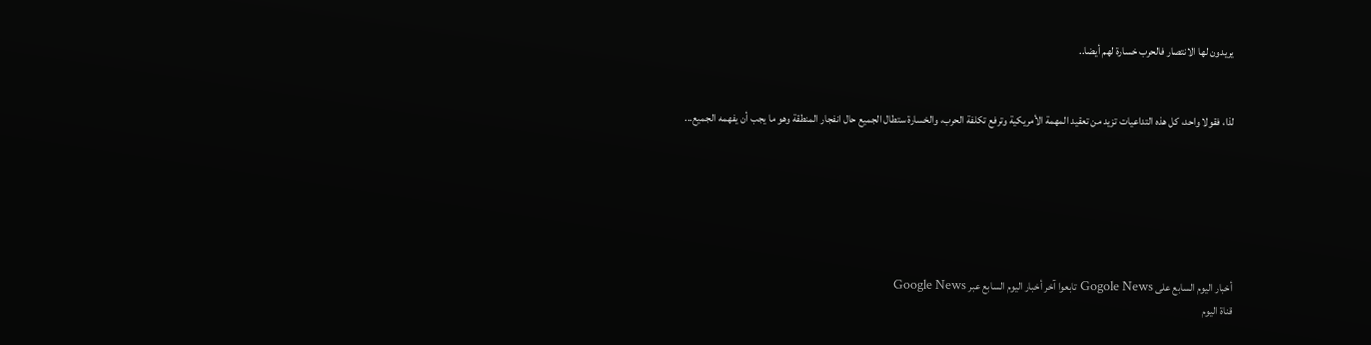يريدون لها الانتصار فالحرب خسارة لهم أيضا..


لذا، فقولا واحد، كل هذه التداعيات تزيد من تعقيد المهمة الأمريكية وترفع تكلفة الحرب، والخسارة ستطال الجميع حال انفجار المنطقة وهو ما يجب أن يفهمه الجميع...






أخبار اليوم السابع على Gogole News تابعوا آخر أخبار اليوم السابع عبر Google News
قناة اليوم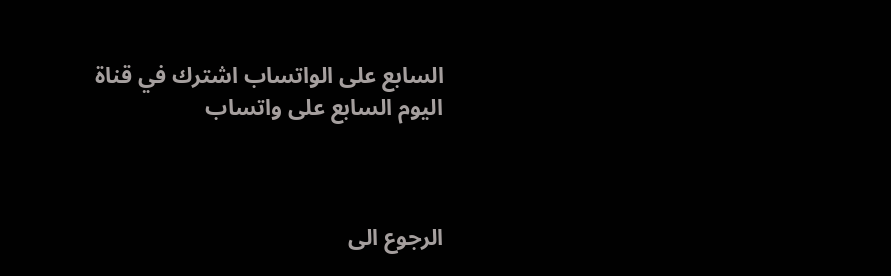السابع على الواتساب اشترك في قناة اليوم السابع على واتساب



الرجوع الى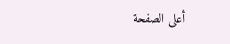أعلى الصفحة